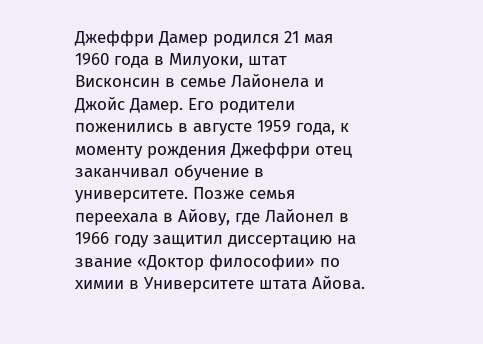Джеффри Дамер родился 21 мая 1960 года в Милуоки, штат Висконсин в семье Лайонела и Джойс Дамер. Его родители поженились в августе 1959 года, к моменту рождения Джеффри отец заканчивал обучение в университете. Позже семья переехала в Айову, где Лайонел в 1966 году защитил диссертацию на звание «Доктор философии» по химии в Университете штата Айова.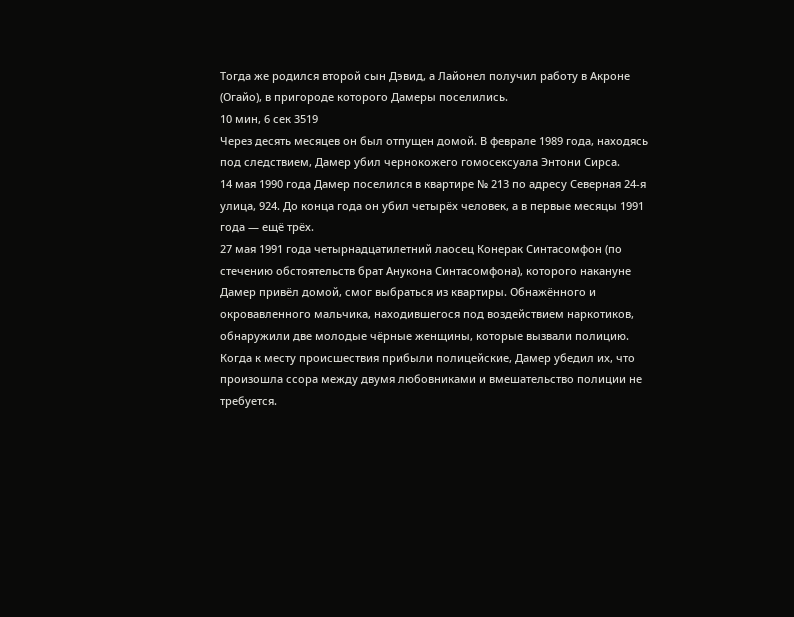Тогда же родился второй сын Дэвид, а Лайонел получил работу в Акроне (Огайо), в пригороде которого Дамеры поселились.
10 мин, 6 сек 3519
Через десять месяцев он был отпущен домой. В феврале 1989 года, находясь под следствием, Дамер убил чернокожего гомосексуала Энтони Сирса.
14 мая 1990 года Дамер поселился в квартире № 213 по адресу Северная 24-я улица, 924. До конца года он убил четырёх человек, а в первые месяцы 1991 года — ещё трёх.
27 мая 1991 года четырнадцатилетний лаосец Конерак Синтасомфон (по стечению обстоятельств брат Анукона Синтасомфона), которого накануне Дамер привёл домой, смог выбраться из квартиры. Обнажённого и окровавленного мальчика, находившегося под воздействием наркотиков, обнаружили две молодые чёрные женщины, которые вызвали полицию. Когда к месту происшествия прибыли полицейские, Дамер убедил их, что произошла ссора между двумя любовниками и вмешательство полиции не требуется.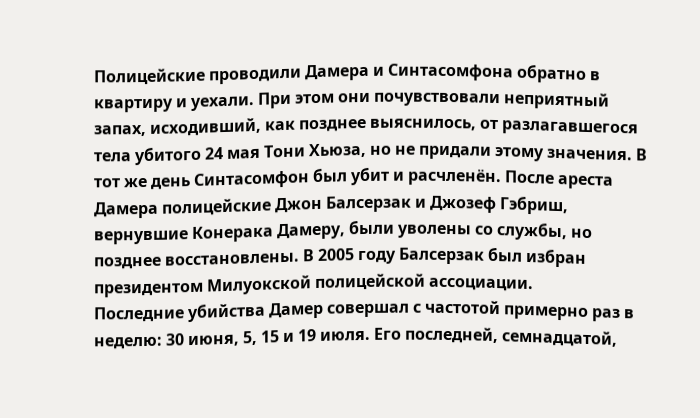Полицейские проводили Дамера и Синтасомфона обратно в квартиру и уехали. При этом они почувствовали неприятный запах, исходивший, как позднее выяснилось, от разлагавшегося тела убитого 24 мая Тони Хьюза, но не придали этому значения. В тот же день Синтасомфон был убит и расчленён. После ареста Дамера полицейские Джон Балсерзак и Джозеф Гэбриш, вернувшие Конерака Дамеру, были уволены со службы, но позднее восстановлены. В 2005 году Балсерзак был избран президентом Милуокской полицейской ассоциации.
Последние убийства Дамер совершал с частотой примерно раз в неделю: 30 июня, 5, 15 и 19 июля. Его последней, семнадцатой,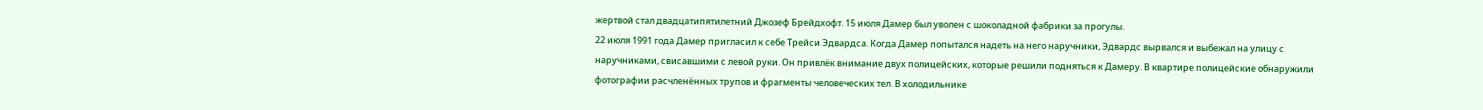жертвой стал двадцатипятилетний Джозеф Брейдхофт. 15 июля Дамер был уволен с шоколадной фабрики за прогулы.
22 июля 1991 года Дамер пригласил к себе Трейси Эдвардса. Когда Дамер попытался надеть на него наручники, Эдвардс вырвался и выбежал на улицу с наручниками, свисавшими с левой руки. Он привлёк внимание двух полицейских, которые решили подняться к Дамеру. В квартире полицейские обнаружили фотографии расчленённых трупов и фрагменты человеческих тел. В холодильнике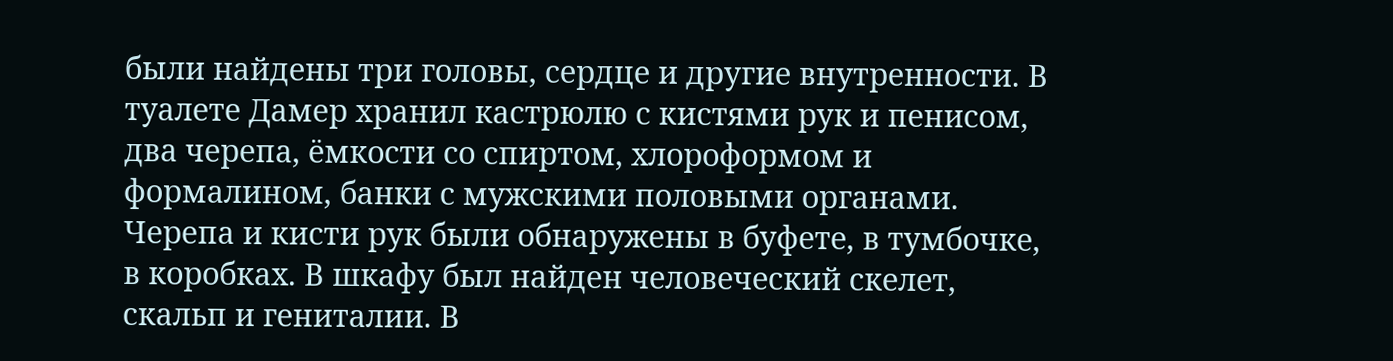были найдены три головы, сердце и другие внутренности. В туалете Дамер хранил кастрюлю с кистями рук и пенисом, два черепа, ёмкости со спиртом, хлороформом и формалином, банки с мужскими половыми органами. Черепа и кисти рук были обнаружены в буфете, в тумбочке, в коробках. В шкафу был найден человеческий скелет, скальп и гениталии. В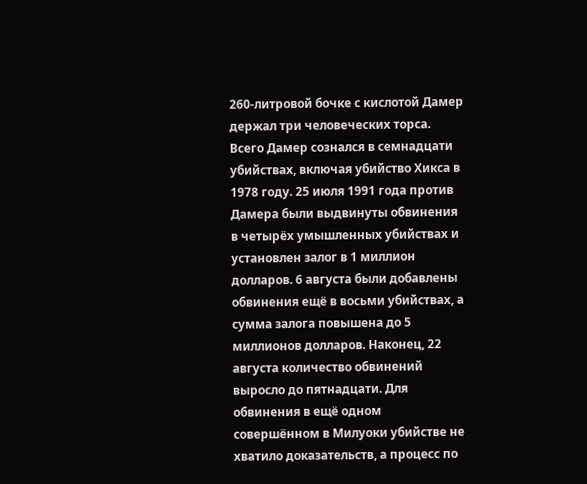260-литровой бочке с кислотой Дамер держал три человеческих торса.
Всего Дамер сознался в семнадцати убийствах, включая убийство Хикса в 1978 году. 25 июля 1991 года против Дамера были выдвинуты обвинения в четырёх умышленных убийствах и установлен залог в 1 миллион долларов. 6 августа были добавлены обвинения ещё в восьми убийствах, а сумма залога повышена до 5 миллионов долларов. Наконец, 22 августа количество обвинений выросло до пятнадцати. Для обвинения в ещё одном совершённом в Милуоки убийстве не хватило доказательств, а процесс по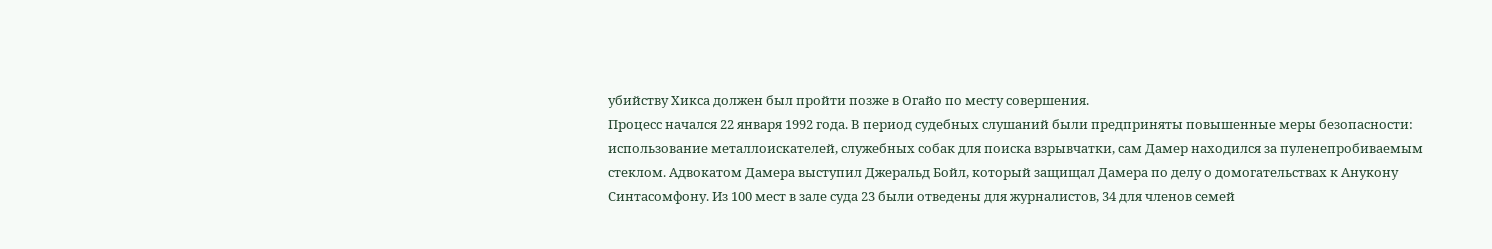убийству Хикса должен был пройти позже в Огайо по месту совершения.
Процесс начался 22 января 1992 года. В период судебных слушаний были предприняты повышенные меры безопасности: использование металлоискателей, служебных собак для поиска взрывчатки, сам Дамер находился за пуленепробиваемым стеклом. Адвокатом Дамера выступил Джеральд Бойл, который защищал Дамера по делу о домогательствах к Анукону Синтасомфону. Из 100 мест в зале суда 23 были отведены для журналистов, 34 для членов семей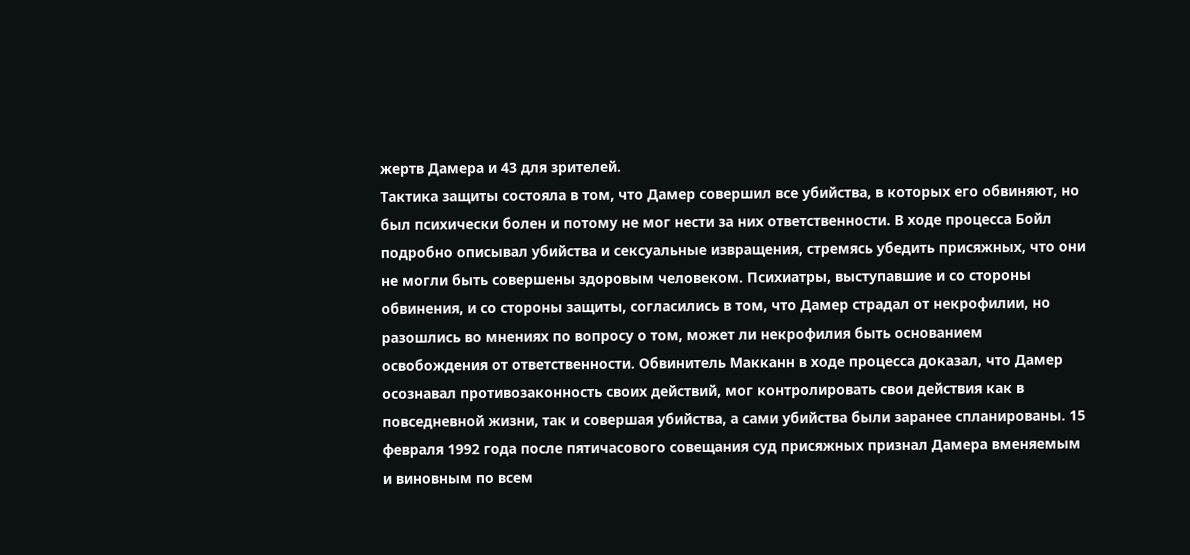жертв Дамера и 43 для зрителей.
Тактика защиты состояла в том, что Дамер совершил все убийства, в которых его обвиняют, но был психически болен и потому не мог нести за них ответственности. В ходе процесса Бойл подробно описывал убийства и сексуальные извращения, стремясь убедить присяжных, что они не могли быть совершены здоровым человеком. Психиатры, выступавшие и со стороны обвинения, и со стороны защиты, согласились в том, что Дамер страдал от некрофилии, но разошлись во мнениях по вопросу о том, может ли некрофилия быть основанием освобождения от ответственности. Обвинитель Макканн в ходе процесса доказал, что Дамер осознавал противозаконность своих действий, мог контролировать свои действия как в повседневной жизни, так и совершая убийства, а сами убийства были заранее спланированы. 15 февраля 1992 года после пятичасового совещания суд присяжных признал Дамера вменяемым и виновным по всем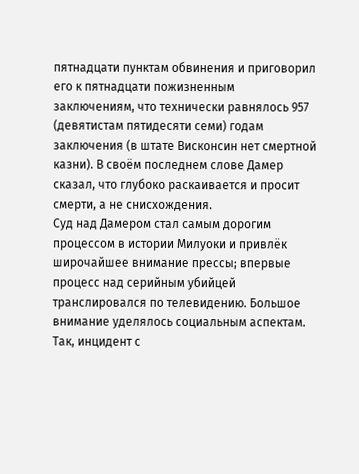пятнадцати пунктам обвинения и приговорил его к пятнадцати пожизненным заключениям, что технически равнялось 957 (девятистам пятидесяти семи) годам заключения (в штате Висконсин нет смертной казни). В своём последнем слове Дамер сказал, что глубоко раскаивается и просит смерти, а не снисхождения.
Суд над Дамером стал самым дорогим процессом в истории Милуоки и привлёк широчайшее внимание прессы; впервые процесс над серийным убийцей транслировался по телевидению. Большое внимание уделялось социальным аспектам. Так, инцидент с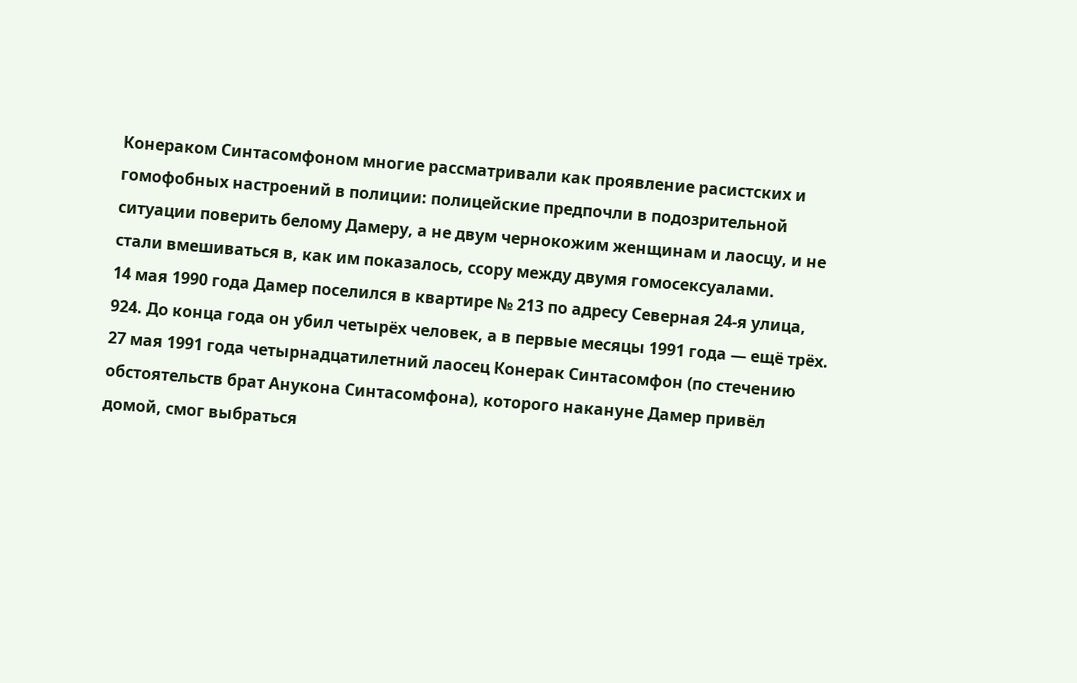Конераком Синтасомфоном многие рассматривали как проявление расистских и гомофобных настроений в полиции: полицейские предпочли в подозрительной ситуации поверить белому Дамеру, а не двум чернокожим женщинам и лаосцу, и не стали вмешиваться в, как им показалось, ссору между двумя гомосексуалами.
14 мая 1990 года Дамер поселился в квартире № 213 по адресу Северная 24-я улица, 924. До конца года он убил четырёх человек, а в первые месяцы 1991 года — ещё трёх.
27 мая 1991 года четырнадцатилетний лаосец Конерак Синтасомфон (по стечению обстоятельств брат Анукона Синтасомфона), которого накануне Дамер привёл домой, смог выбраться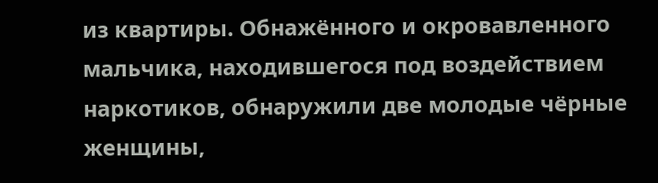из квартиры. Обнажённого и окровавленного мальчика, находившегося под воздействием наркотиков, обнаружили две молодые чёрные женщины,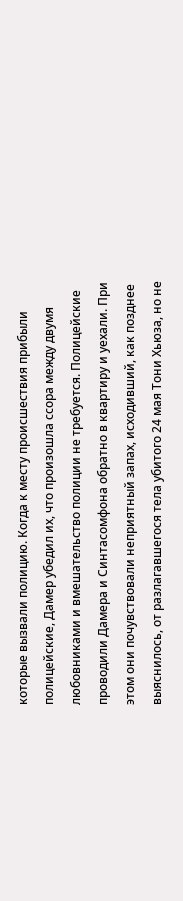которые вызвали полицию. Когда к месту происшествия прибыли полицейские, Дамер убедил их, что произошла ссора между двумя любовниками и вмешательство полиции не требуется. Полицейские проводили Дамера и Синтасомфона обратно в квартиру и уехали. При этом они почувствовали неприятный запах, исходивший, как позднее выяснилось, от разлагавшегося тела убитого 24 мая Тони Хьюза, но не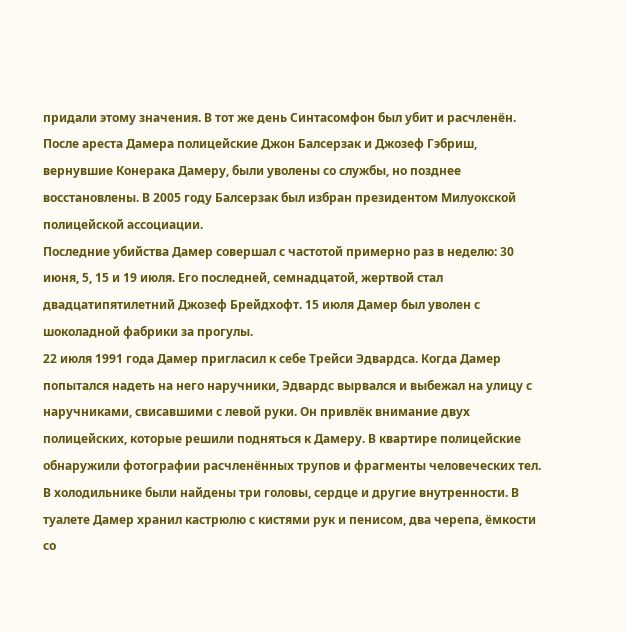придали этому значения. В тот же день Синтасомфон был убит и расчленён. После ареста Дамера полицейские Джон Балсерзак и Джозеф Гэбриш, вернувшие Конерака Дамеру, были уволены со службы, но позднее восстановлены. В 2005 году Балсерзак был избран президентом Милуокской полицейской ассоциации.
Последние убийства Дамер совершал с частотой примерно раз в неделю: 30 июня, 5, 15 и 19 июля. Его последней, семнадцатой, жертвой стал двадцатипятилетний Джозеф Брейдхофт. 15 июля Дамер был уволен с шоколадной фабрики за прогулы.
22 июля 1991 года Дамер пригласил к себе Трейси Эдвардса. Когда Дамер попытался надеть на него наручники, Эдвардс вырвался и выбежал на улицу с наручниками, свисавшими с левой руки. Он привлёк внимание двух полицейских, которые решили подняться к Дамеру. В квартире полицейские обнаружили фотографии расчленённых трупов и фрагменты человеческих тел. В холодильнике были найдены три головы, сердце и другие внутренности. В туалете Дамер хранил кастрюлю с кистями рук и пенисом, два черепа, ёмкости со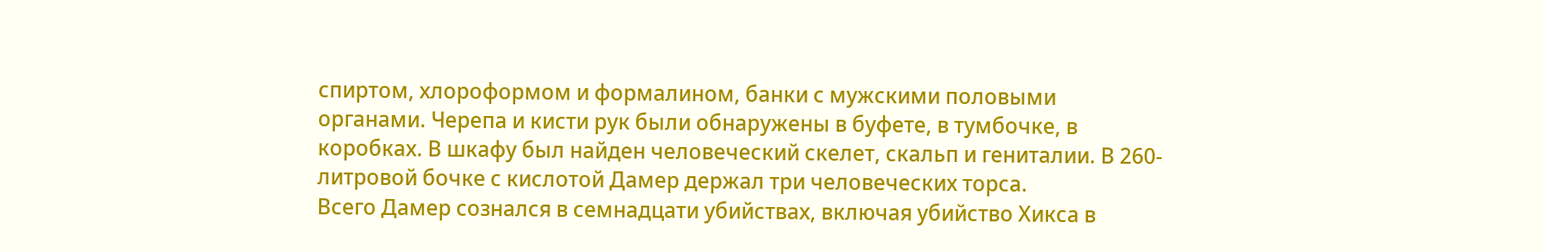спиртом, хлороформом и формалином, банки с мужскими половыми органами. Черепа и кисти рук были обнаружены в буфете, в тумбочке, в коробках. В шкафу был найден человеческий скелет, скальп и гениталии. В 260-литровой бочке с кислотой Дамер держал три человеческих торса.
Всего Дамер сознался в семнадцати убийствах, включая убийство Хикса в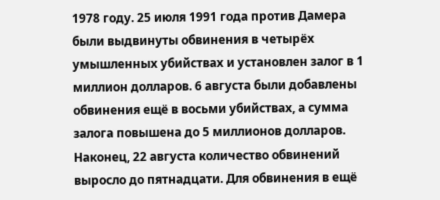1978 году. 25 июля 1991 года против Дамера были выдвинуты обвинения в четырёх умышленных убийствах и установлен залог в 1 миллион долларов. 6 августа были добавлены обвинения ещё в восьми убийствах, а сумма залога повышена до 5 миллионов долларов. Наконец, 22 августа количество обвинений выросло до пятнадцати. Для обвинения в ещё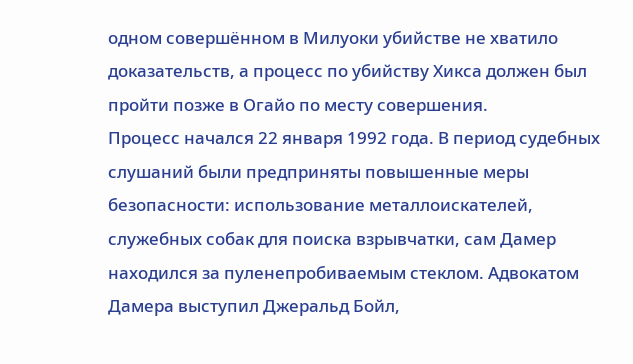одном совершённом в Милуоки убийстве не хватило доказательств, а процесс по убийству Хикса должен был пройти позже в Огайо по месту совершения.
Процесс начался 22 января 1992 года. В период судебных слушаний были предприняты повышенные меры безопасности: использование металлоискателей, служебных собак для поиска взрывчатки, сам Дамер находился за пуленепробиваемым стеклом. Адвокатом Дамера выступил Джеральд Бойл,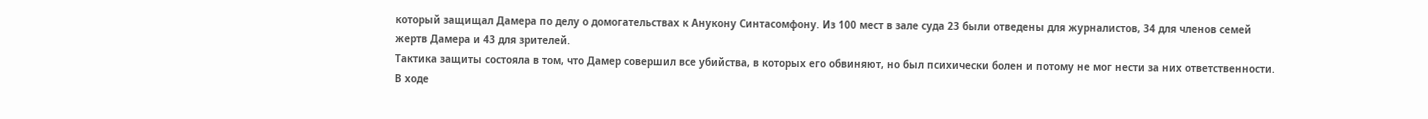который защищал Дамера по делу о домогательствах к Анукону Синтасомфону. Из 100 мест в зале суда 23 были отведены для журналистов, 34 для членов семей жертв Дамера и 43 для зрителей.
Тактика защиты состояла в том, что Дамер совершил все убийства, в которых его обвиняют, но был психически болен и потому не мог нести за них ответственности. В ходе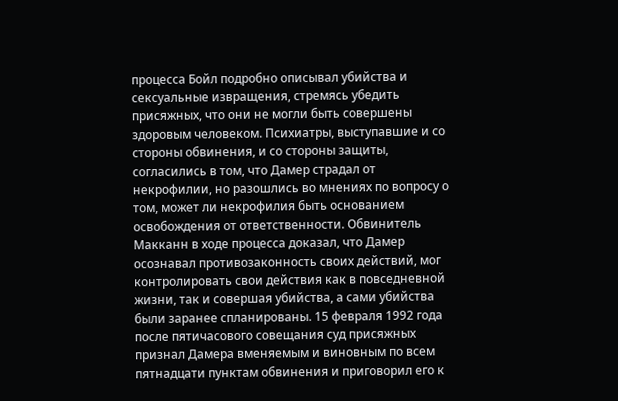процесса Бойл подробно описывал убийства и сексуальные извращения, стремясь убедить присяжных, что они не могли быть совершены здоровым человеком. Психиатры, выступавшие и со стороны обвинения, и со стороны защиты, согласились в том, что Дамер страдал от некрофилии, но разошлись во мнениях по вопросу о том, может ли некрофилия быть основанием освобождения от ответственности. Обвинитель Макканн в ходе процесса доказал, что Дамер осознавал противозаконность своих действий, мог контролировать свои действия как в повседневной жизни, так и совершая убийства, а сами убийства были заранее спланированы. 15 февраля 1992 года после пятичасового совещания суд присяжных признал Дамера вменяемым и виновным по всем пятнадцати пунктам обвинения и приговорил его к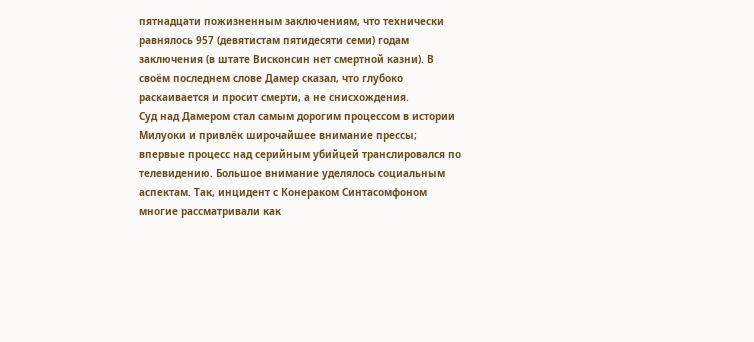пятнадцати пожизненным заключениям, что технически равнялось 957 (девятистам пятидесяти семи) годам заключения (в штате Висконсин нет смертной казни). В своём последнем слове Дамер сказал, что глубоко раскаивается и просит смерти, а не снисхождения.
Суд над Дамером стал самым дорогим процессом в истории Милуоки и привлёк широчайшее внимание прессы; впервые процесс над серийным убийцей транслировался по телевидению. Большое внимание уделялось социальным аспектам. Так, инцидент с Конераком Синтасомфоном многие рассматривали как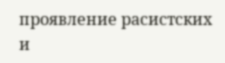проявление расистских и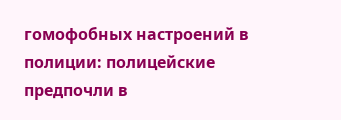гомофобных настроений в полиции: полицейские предпочли в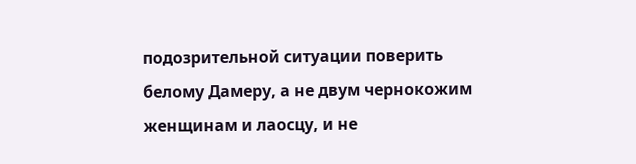подозрительной ситуации поверить белому Дамеру, а не двум чернокожим женщинам и лаосцу, и не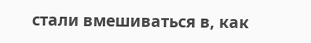стали вмешиваться в, как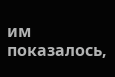им показалось,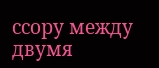ссору между двумя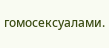гомосексуалами.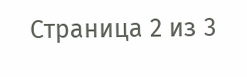Страница 2 из 3